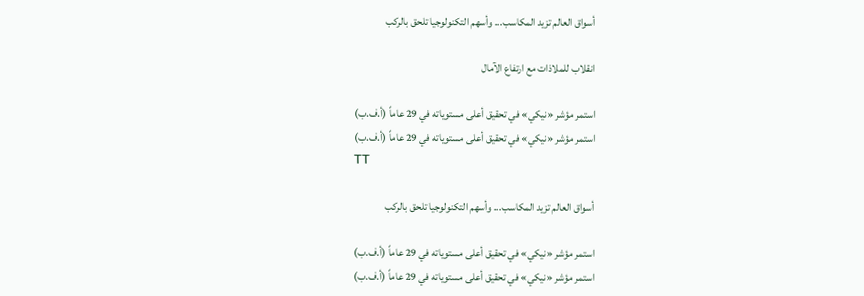أسواق العالم تزيد المكاسب... وأسهم التكنولوجيا تلحق بالركب

انقلاب للملاذات مع ارتفاع الآمال

استمر مؤشر «نيكي» في تحقيق أعلى مستوياته في 29 عاماً (أ.ف.ب)
استمر مؤشر «نيكي» في تحقيق أعلى مستوياته في 29 عاماً (أ.ف.ب)
TT

أسواق العالم تزيد المكاسب... وأسهم التكنولوجيا تلحق بالركب

استمر مؤشر «نيكي» في تحقيق أعلى مستوياته في 29 عاماً (أ.ف.ب)
استمر مؤشر «نيكي» في تحقيق أعلى مستوياته في 29 عاماً (أ.ف.ب)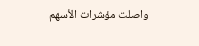واصلت مؤشرات الأسهم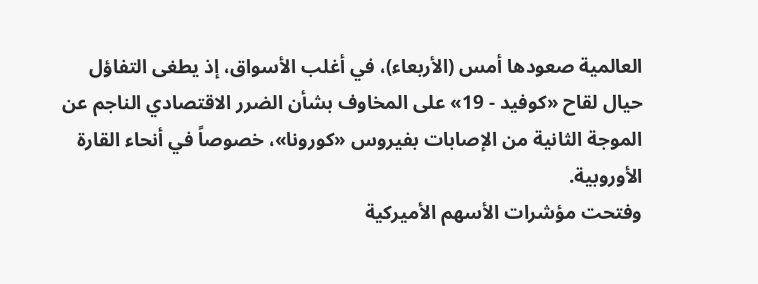العالمية صعودها أمس (الأربعاء)، في أغلب الأسواق، إذ يطغى التفاؤل حيال لقاح «كوفيد - 19» على المخاوف بشأن الضرر الاقتصادي الناجم عن الموجة الثانية من الإصابات بفيروس «كورونا»، خصوصاً في أنحاء القارة الأوروبية.
وفتحت مؤشرات الأسهم الأميركية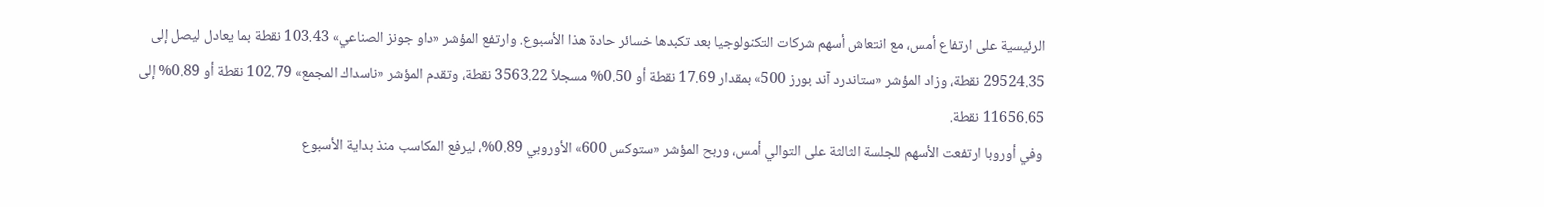الرئيسية على ارتفاع أمس، مع انتعاش أسهم شركات التكنولوجيا بعد تكبدها خسائر حادة هذا الأسبوع. وارتفع المؤشر «داو جونز الصناعي» 103.43 نقطة بما يعادل ليصل إلى 29524.35 نقطة، وزاد المؤشر «ستاندرد آند بورز 500» بمقدار 17.69 نقطة أو 0.50% مسجلاً 3563.22 نقطة، وتقدم المؤشر «ناسداك المجمع» 102.79 نقطة أو 0.89% إلى 11656.65 نقطة.
وفي أوروبا ارتفعت الأسهم للجلسة الثالثة على التوالي أمس، وربح المؤشر «ستوكس 600» الأوروبي 0.89%، ليرفع المكاسب منذ بداية الأسبوع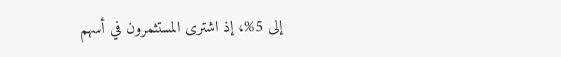إلى 5%، إذ اشترى المستثمرون في أسهم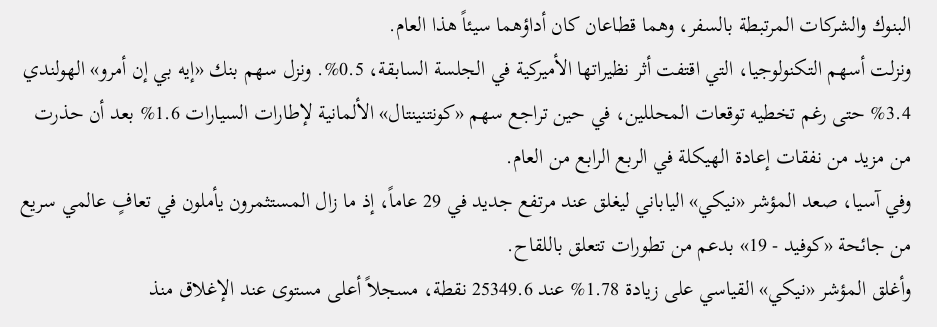البنوك والشركات المرتبطة بالسفر، وهما قطاعان كان أداؤهما سيئاً هذا العام.
ونزلت أسهم التكنولوجيا، التي اقتفت أثر نظيراتها الأميركية في الجلسة السابقة، 0.5%. ونزل سهم بنك «إيه بي إن أمرو» الهولندي 3.4% حتى رغم تخطيه توقعات المحللين، في حين تراجع سهم «كونتنينتال» الألمانية لإطارات السيارات 1.6% بعد أن حذرت من مزيد من نفقات إعادة الهيكلة في الربع الرابع من العام.
وفي آسيا، صعد المؤشر «نيكي» الياباني ليغلق عند مرتفع جديد في 29 عاماً، إذ ما زال المستثمرون يأملون في تعافٍ عالمي سريع من جائحة «كوفيد - 19» بدعم من تطورات تتعلق باللقاح.
وأغلق المؤشر «نيكي» القياسي على زيادة 1.78% عند 25349.6 نقطة، مسجلاً أعلى مستوى عند الإغلاق منذ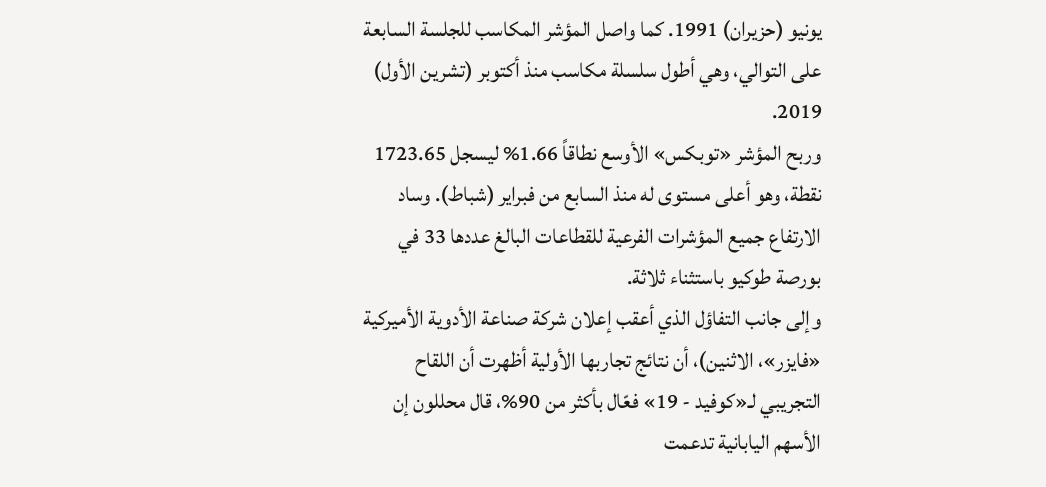يونيو (حزيران) 1991. كما واصل المؤشر المكاسب للجلسة السابعة على التوالي، وهي أطول سلسلة مكاسب منذ أكتوبر (تشرين الأول) 2019.
وربح المؤشر «توبكس» الأوسع نطاقاً 1.66% ليسجل 1723.65 نقطة، وهو أعلى مستوى له منذ السابع من فبراير (شباط). وساد الارتفاع جميع المؤشرات الفرعية للقطاعات البالغ عددها 33 في بورصة طوكيو باستثناء ثلاثة.
وإلى جانب التفاؤل الذي أعقب إعلان شركة صناعة الأدوية الأميركية «فايزر»، الاثنين)، أن نتائج تجاربها الأولية أظهرت أن اللقاح التجريبي لـ«كوفيد - 19» فعّال بأكثر من 90%، قال محللون إن الأسهم اليابانية تدعمت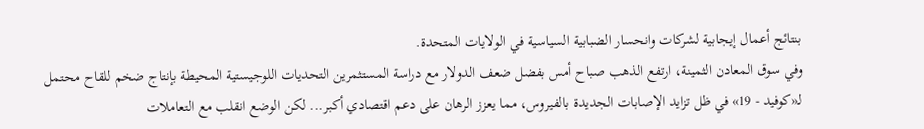بنتائج أعمال إيجابية لشركات وانحسار الضبابية السياسية في الولايات المتحدة.
وفي سوق المعادن الثمينة، ارتفع الذهب صباح أمس بفضل ضعف الدولار مع دراسة المستثمرين التحديات اللوجيستية المحيطة بإنتاج ضخم للقاح محتمل لـ«كوفيد - 19» في ظل تزايد الإصابات الجديدة بالفيروس، مما يعزز الرهان على دعم اقتصادي أكبر... لكن الوضع انقلب مع التعاملات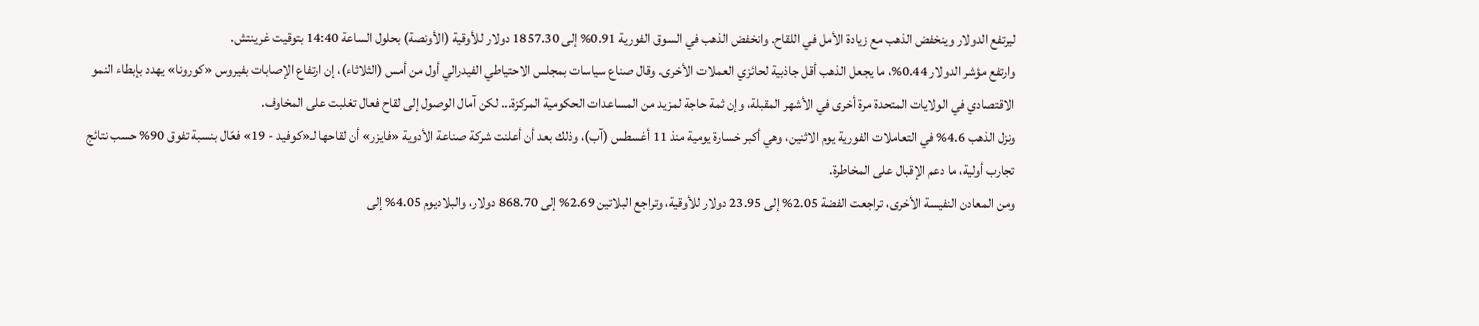ليرتفع الدولار وينخفض الذهب مع زيادة الأمل في اللقاح. وانخفض الذهب في السوق الفورية 0.91% إلى 1857.30 دولار للأوقية (الأونصة) بحلول الساعة 14:40 بتوقيت غرينتش.
وارتفع مؤشر الدولار 0.44%، ما يجعل الذهب أقل جاذبية لحائزي العملات الأخرى. وقال صناع سياسات بمجلس الاحتياطي الفيدرالي أول من أمس (الثلاثاء)، إن ارتفاع الإصابات بفيروس «كورونا» يهدد بإبطاء النمو الاقتصادي في الولايات المتحدة مرة أخرى في الأشهر المقبلة، وإن ثمة حاجة لمزيد من المساعدات الحكومية المركزة... لكن آمال الوصول إلى لقاح فعال تغلبت على المخاوف.
ونزل الذهب 4.6% في التعاملات الفورية يوم الاثنين، وهي أكبر خسارة يومية منذ 11 أغسطس (آب)، وذلك بعد أن أعلنت شركة صناعة الأدوية «فايزر» أن لقاحها لـ«كوفيد - 19» فعّال بنسبة تفوق 90% حسب نتائج تجارب أولية، ما دعم الإقبال على المخاطرة.
ومن المعادن النفيسة الأخرى، تراجعت الفضة 2.05% إلى 23.95 دولار للأوقية، وتراجع البلاتين 2.69% إلى 868.70 دولار، والبلاديوم 4.05% إلى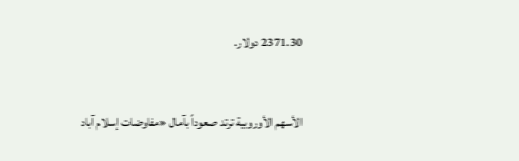2371.30 دولار.



الأسهم الأوروبية ترتد صعوداً بآمال «مفاوضات إسلام آباد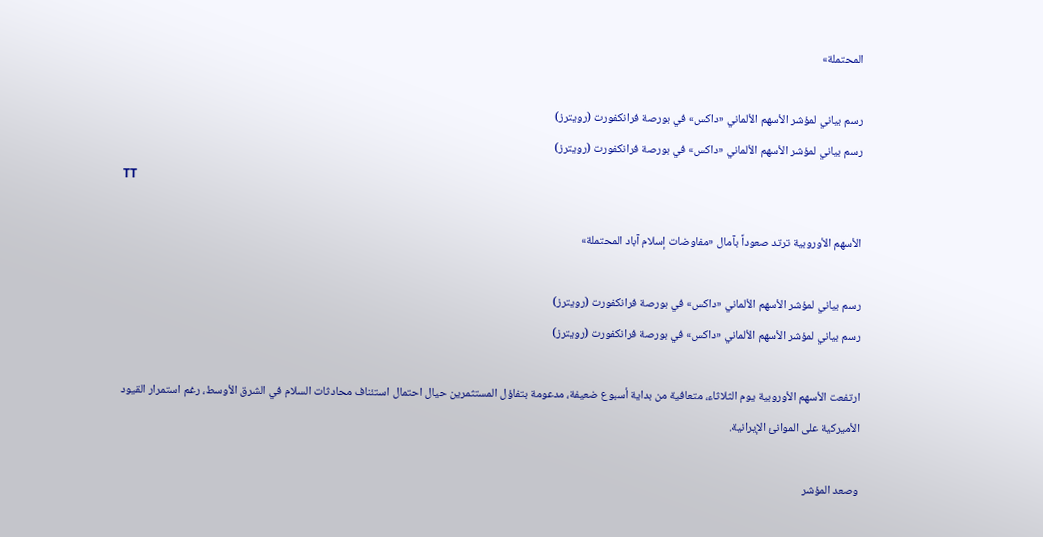المحتملة»

رسم بياني لمؤشر الأسهم الألماني «داكس» في بورصة فرانكفورت (رويترز)
رسم بياني لمؤشر الأسهم الألماني «داكس» في بورصة فرانكفورت (رويترز)
TT

الأسهم الأوروبية ترتد صعوداً بآمال «مفاوضات إسلام آباد المحتملة»

رسم بياني لمؤشر الأسهم الألماني «داكس» في بورصة فرانكفورت (رويترز)
رسم بياني لمؤشر الأسهم الألماني «داكس» في بورصة فرانكفورت (رويترز)

ارتفعت الأسهم الأوروبية يوم الثلاثاء، متعافية من بداية أسبوع ضعيفة، مدعومة بتفاؤل المستثمرين حيال احتمال استئناف محادثات السلام في الشرق الأوسط، رغم استمرار القيود الأميركية على الموانئ الإيرانية.

وصعد المؤشر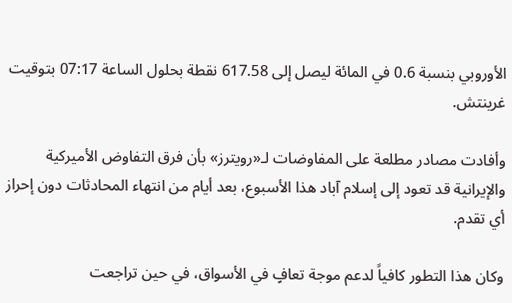الأوروبي بنسبة 0.6 في المائة ليصل إلى 617.58 نقطة بحلول الساعة 07:17 بتوقيت غرينتش.

وأفادت مصادر مطلعة على المفاوضات لـ«رويترز» بأن فرق التفاوض الأميركية والإيرانية قد تعود إلى إسلام آباد هذا الأسبوع، بعد أيام من انتهاء المحادثات دون إحراز أي تقدم.

وكان هذا التطور كافياً لدعم موجة تعافٍ في الأسواق، في حين تراجعت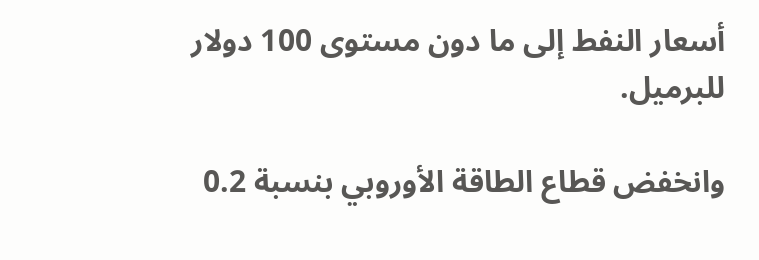أسعار النفط إلى ما دون مستوى 100 دولار للبرميل.

وانخفض قطاع الطاقة الأوروبي بنسبة 0.2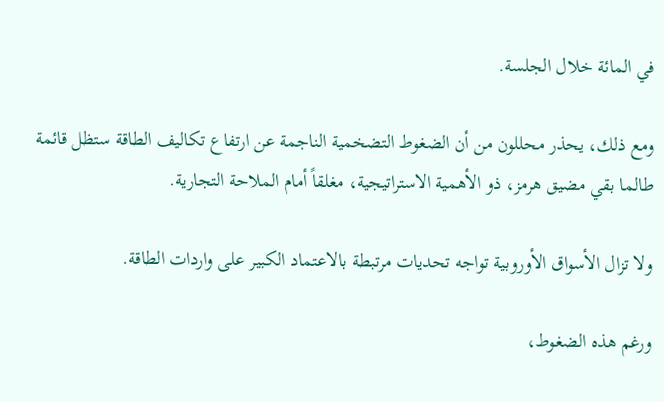في المائة خلال الجلسة.

ومع ذلك، يحذر محللون من أن الضغوط التضخمية الناجمة عن ارتفاع تكاليف الطاقة ستظل قائمة طالما بقي مضيق هرمز، ذو الأهمية الاستراتيجية، مغلقاً أمام الملاحة التجارية.

ولا تزال الأسواق الأوروبية تواجه تحديات مرتبطة بالاعتماد الكبير على واردات الطاقة.

ورغم هذه الضغوط،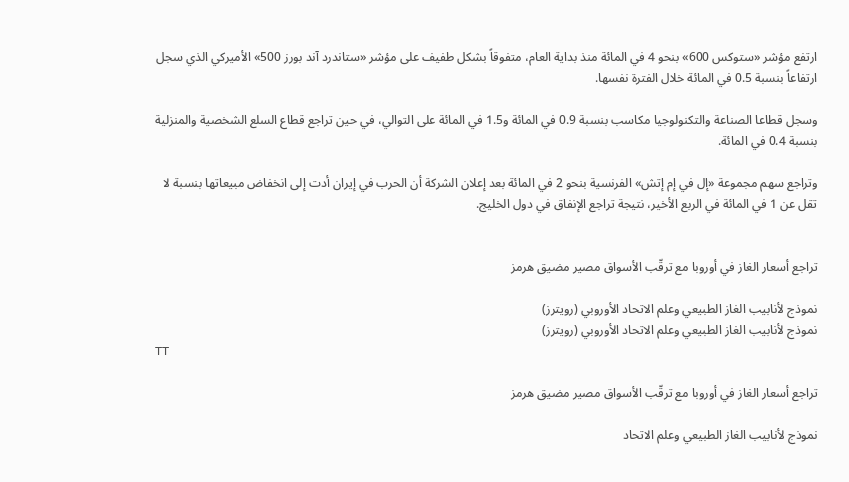ارتفع مؤشر «ستوكس 600» بنحو 4 في المائة منذ بداية العام، متفوقاً بشكل طفيف على مؤشر «ستاندرد آند بورز 500» الأميركي الذي سجل ارتفاعاً بنسبة 0.5 في المائة خلال الفترة نفسها.

وسجل قطاعا الصناعة والتكنولوجيا مكاسب بنسبة 0.9 في المائة و1.5 في المائة على التوالي، في حين تراجع قطاع السلع الشخصية والمنزلية بنسبة 0.4 في المائة.

وتراجع سهم مجموعة «إل في إم إتش» الفرنسية بنحو 2 في المائة بعد إعلان الشركة أن الحرب في إيران أدت إلى انخفاض مبيعاتها بنسبة لا تقل عن 1 في المائة في الربع الأخير، نتيجة تراجع الإنفاق في دول الخليج.


تراجع أسعار الغاز في أوروبا مع ترقّب الأسواق مصير مضيق هرمز

نموذج لأنابيب الغاز الطبيعي وعلم الاتحاد الأوروبي (رويترز)
نموذج لأنابيب الغاز الطبيعي وعلم الاتحاد الأوروبي (رويترز)
TT

تراجع أسعار الغاز في أوروبا مع ترقّب الأسواق مصير مضيق هرمز

نموذج لأنابيب الغاز الطبيعي وعلم الاتحاد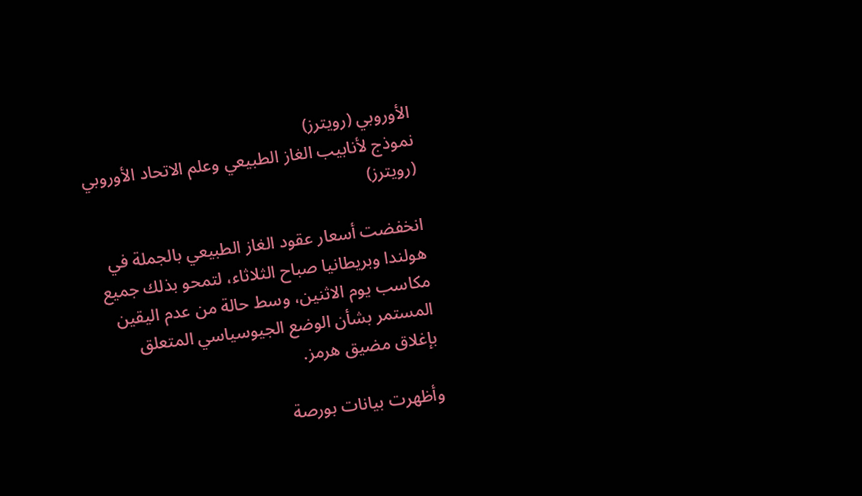الأوروبي (رويترز)
نموذج لأنابيب الغاز الطبيعي وعلم الاتحاد الأوروبي (رويترز)

انخفضت أسعار عقود الغاز الطبيعي بالجملة في هولندا وبريطانيا صباح الثلاثاء، لتمحو بذلك جميع مكاسب يوم الاثنين، وسط حالة من عدم اليقين المستمر بشأن الوضع الجيوسياسي المتعلق بإغلاق مضيق هرمز.

وأظهرت بيانات بورصة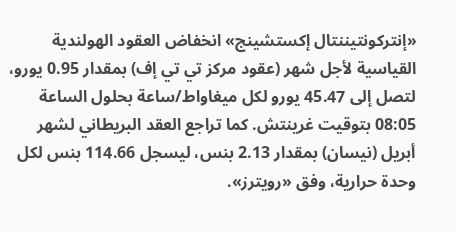«إنتركونتيننتال إكستشينج» انخفاض العقود الهولندية القياسية لأجل شهر (عقود مركز تي تي إف) بمقدار 0.95 يورو، لتصل إلى 45.47 يورو لكل ميغاواط/ساعة بحلول الساعة 08:05 بتوقيت غرينتش. كما تراجع العقد البريطاني لشهر أبريل (نيسان) بمقدار 2.13 بنس، ليسجل 114.66 بنس لكل وحدة حرارية، وفق «رويترز».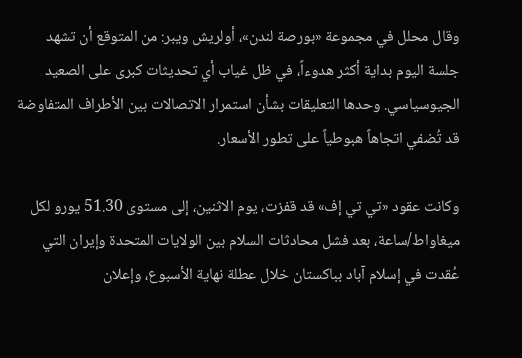وقال محلل في مجموعة «بورصة لندن»، أولريش ويبر: من المتوقع أن تشهد جلسة اليوم بداية أكثر هدوءاً، في ظل غياب أي تحديثات كبرى على الصعيد الجيوسياسي. وحدها التعليقات بشأن استمرار الاتصالات بين الأطراف المتفاوضة قد تُضفي اتجاهاً هبوطياً على تطور الأسعار.

وكانت عقود «تي تي إف» قد قفزت، يوم الاثنين، إلى مستوى 51.30 يورو لكل ميغاواط/ساعة، بعد فشل محادثات السلام بين الولايات المتحدة وإيران التي عُقدت في إسلام آباد بباكستان خلال عطلة نهاية الأسبوع، وإعلان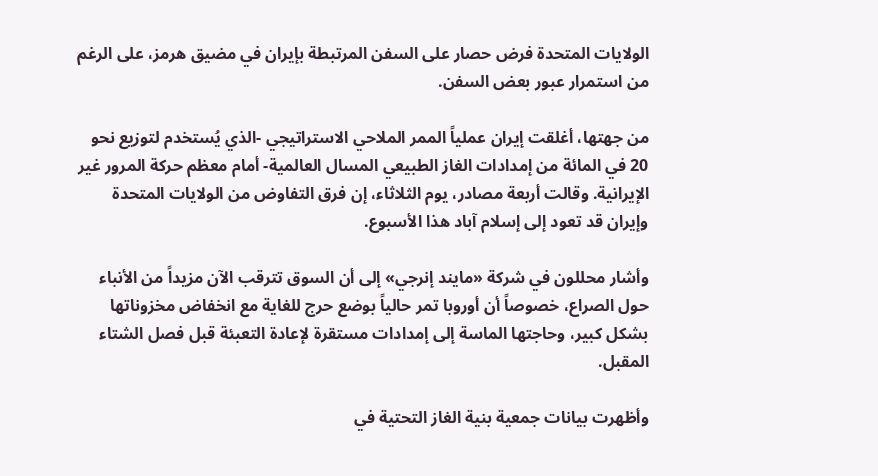الولايات المتحدة فرض حصار على السفن المرتبطة بإيران في مضيق هرمز، على الرغم من استمرار عبور بعض السفن.

من جهتها، أغلقت إيران عملياً الممر الملاحي الاستراتيجي -الذي يُستخدم لتوزيع نحو 20 في المائة من إمدادات الغاز الطبيعي المسال العالمية- أمام معظم حركة المرور غير الإيرانية. وقالت أربعة مصادر، يوم الثلاثاء، إن فرق التفاوض من الولايات المتحدة وإيران قد تعود إلى إسلام آباد هذا الأسبوع.

وأشار محللون في شركة «مايند إنرجي» إلى أن السوق تترقب الآن مزيداً من الأنباء حول الصراع، خصوصاً أن أوروبا تمر حالياً بوضع حرج للغاية مع انخفاض مخزوناتها بشكل كبير، وحاجتها الماسة إلى إمدادات مستقرة لإعادة التعبئة قبل فصل الشتاء المقبل.

وأظهرت بيانات جمعية بنية الغاز التحتية في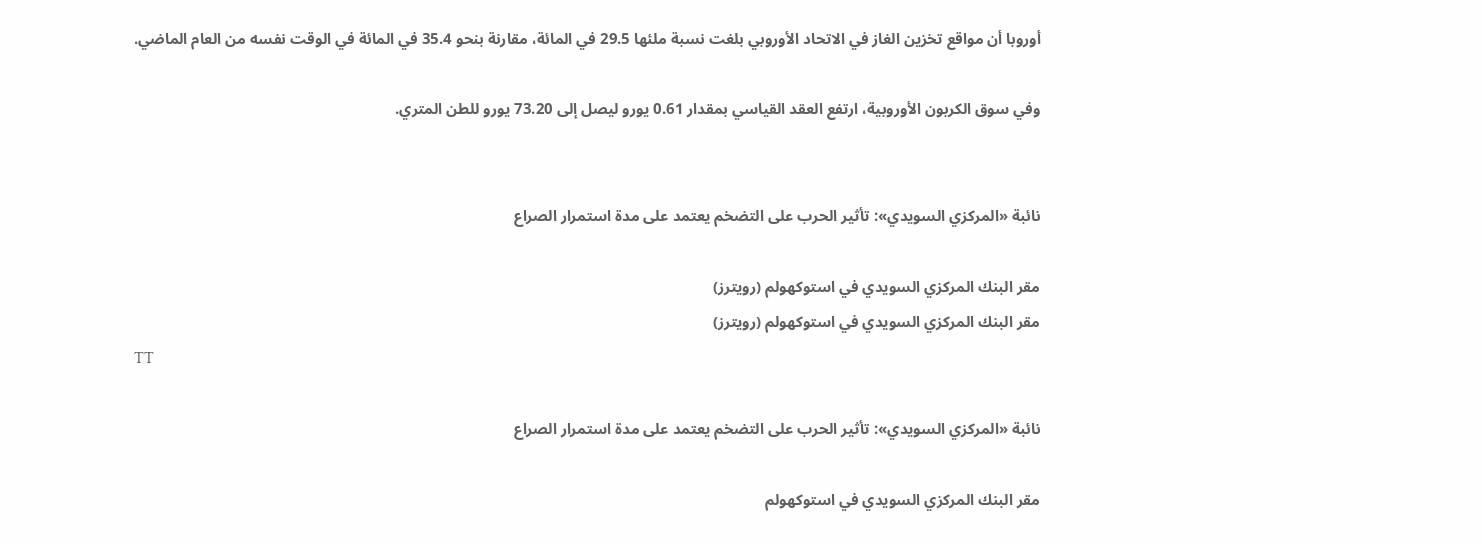أوروبا أن مواقع تخزين الغاز في الاتحاد الأوروبي بلغت نسبة ملئها 29.5 في المائة، مقارنة بنحو 35.4 في المائة في الوقت نفسه من العام الماضي.

وفي سوق الكربون الأوروبية، ارتفع العقد القياسي بمقدار 0.61 يورو ليصل إلى 73.20 يورو للطن المتري.


نائبة «المركزي السويدي»: تأثير الحرب على التضخم يعتمد على مدة استمرار الصراع

مقر البنك المركزي السويدي في استوكهولم (رويترز)
مقر البنك المركزي السويدي في استوكهولم (رويترز)
TT

نائبة «المركزي السويدي»: تأثير الحرب على التضخم يعتمد على مدة استمرار الصراع

مقر البنك المركزي السويدي في استوكهولم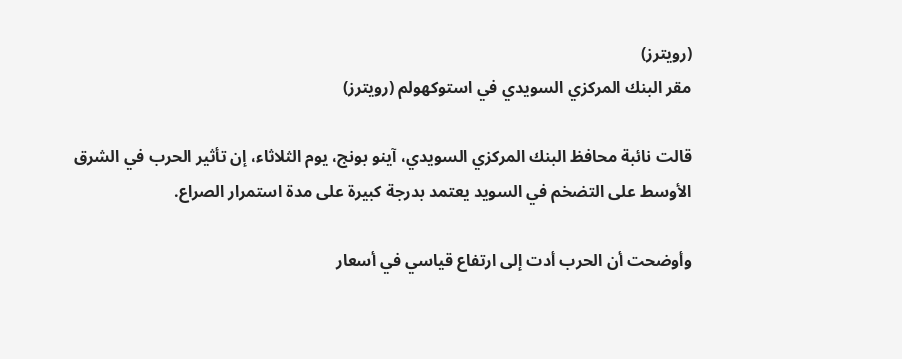(رويترز)
مقر البنك المركزي السويدي في استوكهولم (رويترز)

قالت نائبة محافظ البنك المركزي السويدي، آينو بونج، يوم الثلاثاء، إن تأثير الحرب في الشرق الأوسط على التضخم في السويد يعتمد بدرجة كبيرة على مدة استمرار الصراع.

وأوضحت أن الحرب أدت إلى ارتفاع قياسي في أسعار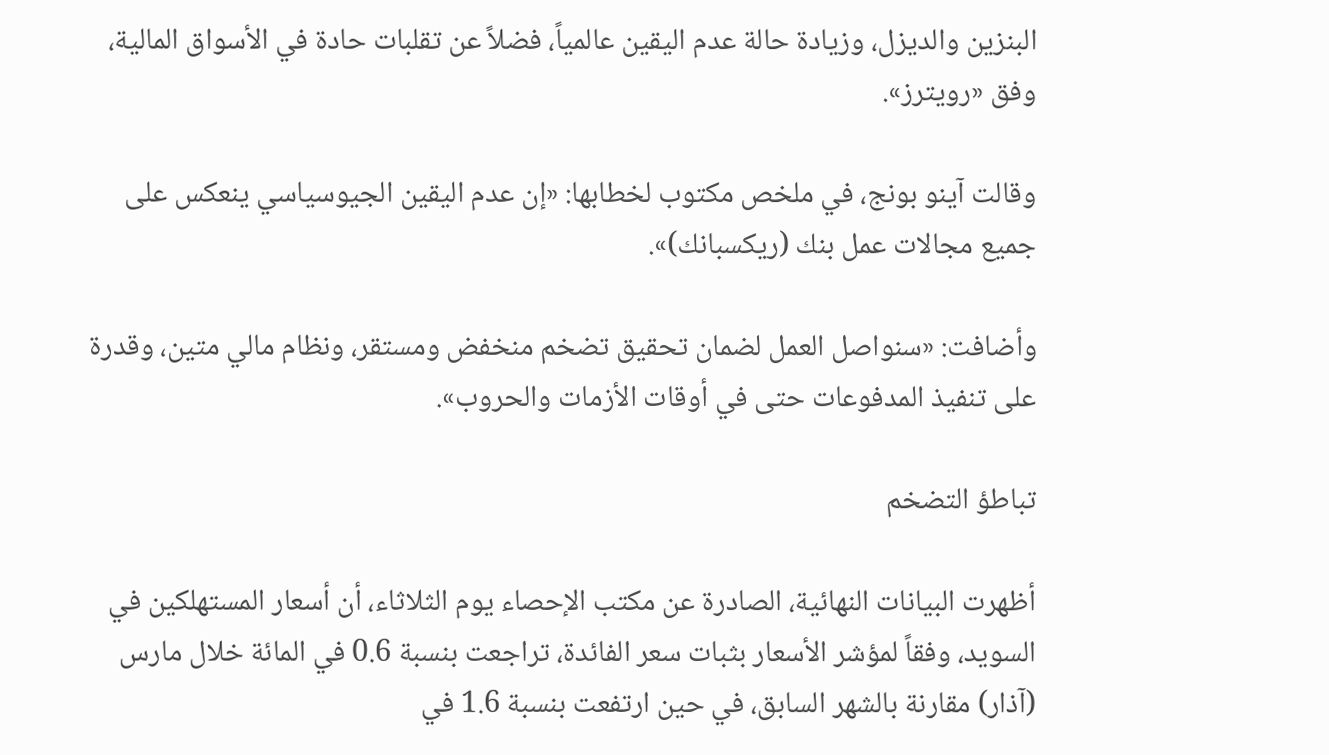البنزين والديزل، وزيادة حالة عدم اليقين عالمياً، فضلاً عن تقلبات حادة في الأسواق المالية، وفق «رويترز».

وقالت آينو بونج، في ملخص مكتوب لخطابها: «إن عدم اليقين الجيوسياسي ينعكس على جميع مجالات عمل بنك (ريكسبانك)».

وأضافت: «سنواصل العمل لضمان تحقيق تضخم منخفض ومستقر، ونظام مالي متين، وقدرة على تنفيذ المدفوعات حتى في أوقات الأزمات والحروب».

تباطؤ التضخم

أظهرت البيانات النهائية، الصادرة عن مكتب الإحصاء يوم الثلاثاء، أن أسعار المستهلكين في السويد، وفقاً لمؤشر الأسعار بثبات سعر الفائدة، تراجعت بنسبة 0.6 في المائة خلال مارس (آذار) مقارنة بالشهر السابق، في حين ارتفعت بنسبة 1.6 في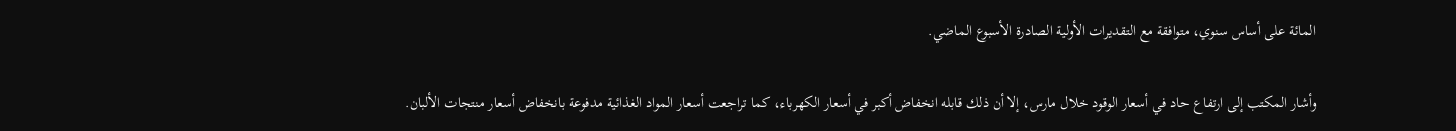المائة على أساس سنوي، متوافقة مع التقديرات الأولية الصادرة الأسبوع الماضي.

وأشار المكتب إلى ارتفاع حاد في أسعار الوقود خلال مارس، إلا أن ذلك قابله انخفاض أكبر في أسعار الكهرباء، كما تراجعت أسعار المواد الغذائية مدفوعة بانخفاض أسعار منتجات الألبان.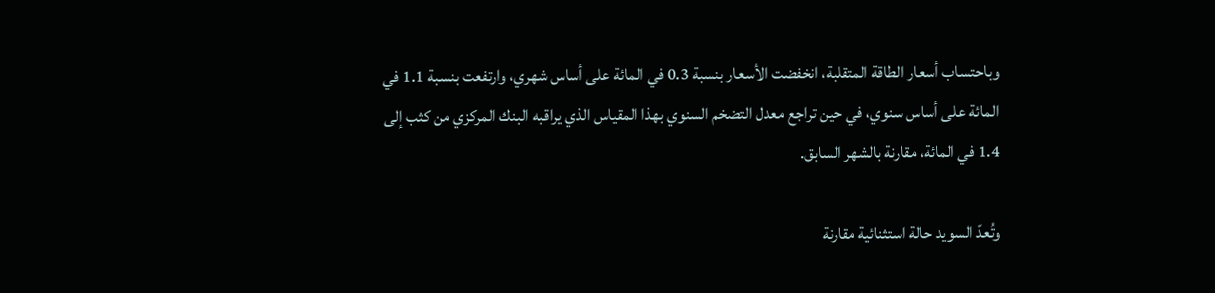وباحتساب أسعار الطاقة المتقلبة، انخفضت الأسعار بنسبة 0.3 في المائة على أساس شهري، وارتفعت بنسبة 1.1 في المائة على أساس سنوي، في حين تراجع معدل التضخم السنوي بهذا المقياس الذي يراقبه البنك المركزي من كثب إلى 1.4 في المائة، مقارنة بالشهر السابق.

وتُعدّ السويد حالة استثنائية مقارنة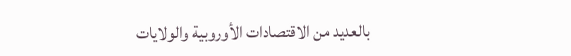بالعديد من الاقتصادات الأوروبية والولايات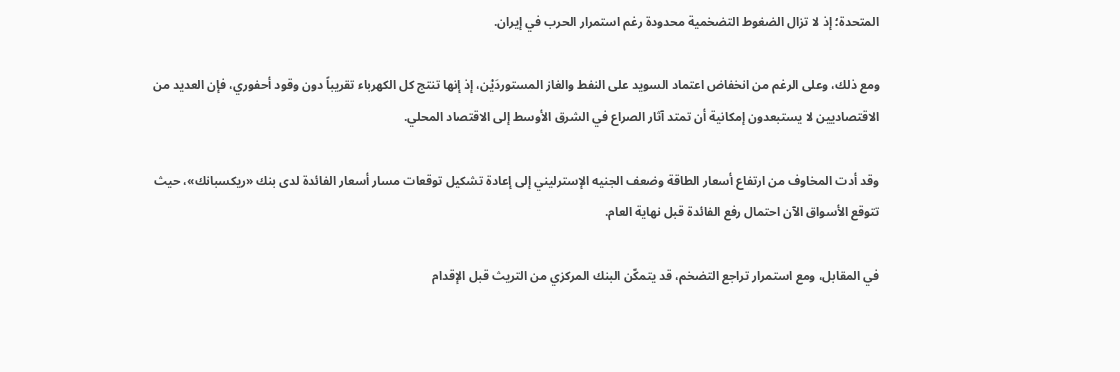المتحدة؛ إذ لا تزال الضغوط التضخمية محدودة رغم استمرار الحرب في إيران.

ومع ذلك، وعلى الرغم من انخفاض اعتماد السويد على النفط والغاز المستوردَيْن، إذ إنها تنتج كل الكهرباء تقريباً دون وقود أحفوري، فإن العديد من الاقتصاديين لا يستبعدون إمكانية أن تمتد آثار الصراع في الشرق الأوسط إلى الاقتصاد المحلي.

وقد أدت المخاوف من ارتفاع أسعار الطاقة وضعف الجنيه الإسترليني إلى إعادة تشكيل توقعات مسار أسعار الفائدة لدى بنك «ريكسبانك»، حيث تتوقع الأسواق الآن احتمال رفع الفائدة قبل نهاية العام.

في المقابل، ومع استمرار تراجع التضخم، قد يتمكّن البنك المركزي من التريث قبل الإقدام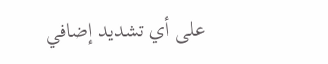على أي تشديد إضافي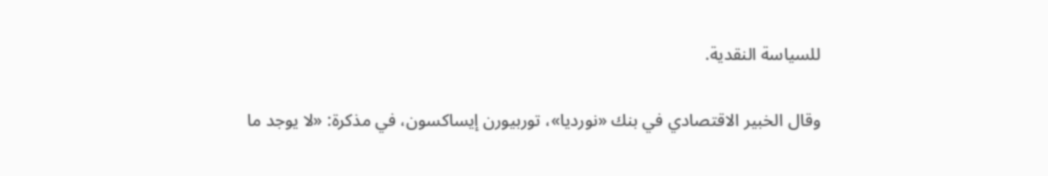للسياسة النقدية.

وقال الخبير الاقتصادي في بنك «نورديا»، توربيورن إيساكسون، في مذكرة: «لا يوجد ما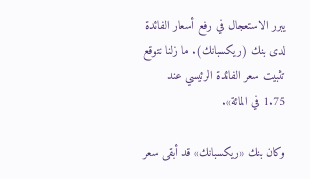يبرر الاستعجال في رفع أسعار الفائدة لدى بنك (ريكسبانك). ما زلنا نتوقع تثبيت سعر الفائدة الرئيسي عند 1.75 في المائة».

وكان بنك «ريكسبانك» قد أبقى سعر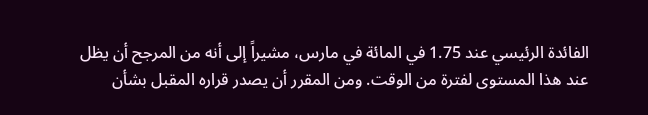الفائدة الرئيسي عند 1.75 في المائة في مارس، مشيراً إلى أنه من المرجح أن يظل عند هذا المستوى لفترة من الوقت. ومن المقرر أن يصدر قراره المقبل بشأن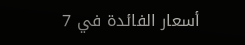أسعار الفائدة في 7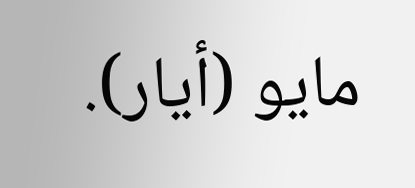مايو (أيار).